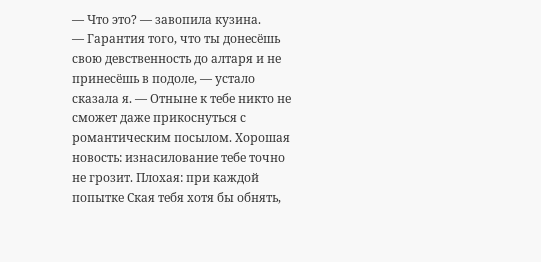— Что это? — завопила кузина.
— Гарантия того, что ты донесёшь свою девственность до алтаря и не принесёшь в подоле, — устало сказала я. — Отныне к тебе никто не сможет даже прикоснуться с романтическим посылом. Хорошая новость: изнасилование тебе точно не грозит. Плохая: при каждой попытке Ская тебя хотя бы обнять,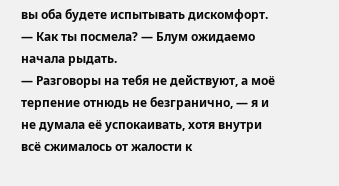вы оба будете испытывать дискомфорт.
— Как ты посмела? — Блум ожидаемо начала рыдать.
— Разговоры на тебя не действуют, а моё терпение отнюдь не безгранично, — я и не думала её успокаивать, хотя внутри всё сжималось от жалости к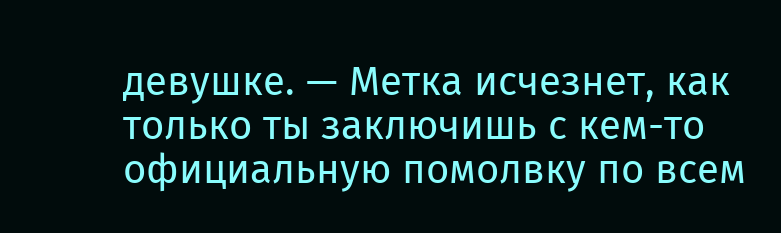девушке. — Метка исчезнет, как только ты заключишь с кем-то официальную помолвку по всем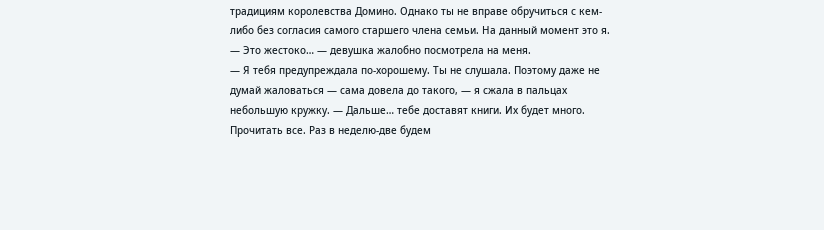традициям королевства Домино. Однако ты не вправе обручиться с кем-либо без согласия самого старшего члена семьи. На данный момент это я.
— Это жестоко… — девушка жалобно посмотрела на меня.
— Я тебя предупреждала по-хорошему. Ты не слушала. Поэтому даже не думай жаловаться — сама довела до такого, — я сжала в пальцах небольшую кружку. — Дальше… тебе доставят книги. Их будет много. Прочитать все. Раз в неделю-две будем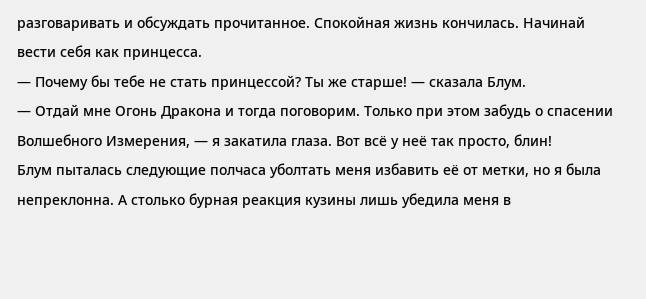разговаривать и обсуждать прочитанное. Спокойная жизнь кончилась. Начинай вести себя как принцесса.
— Почему бы тебе не стать принцессой? Ты же старше! — сказала Блум.
— Отдай мне Огонь Дракона и тогда поговорим. Только при этом забудь о спасении Волшебного Измерения, — я закатила глаза. Вот всё у неё так просто, блин!
Блум пыталась следующие полчаса уболтать меня избавить её от метки, но я была непреклонна. А столько бурная реакция кузины лишь убедила меня в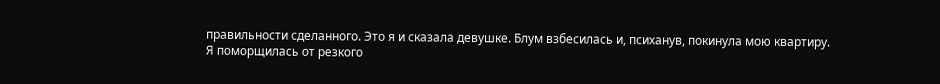правильности сделанного. Это я и сказала девушке. Блум взбесилась и, психанув, покинула мою квартиру.
Я поморщилась от резкого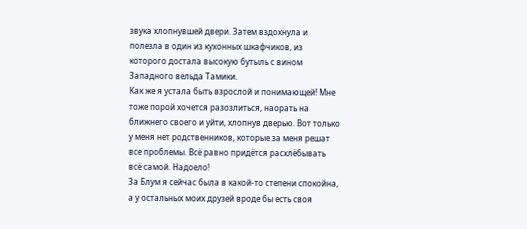звука хлопнувшей двери. Затем вздохнула и полезла в один из кухонных шкафчиков, из которого достала высокую бутыль с вином Западного вельда Тамики.
Как же я устала быть взрослой и понимающей! Мне тоже порой хочется разозлиться, наорать на ближнего своего и уйти, хлопнув дверью. Вот только у меня нет родственников, которые за меня решат все проблемы. Всё равно придётся расхлёбывать всё самой. Надоело!
За Блум я сейчас была в какой-то степени спокойна, а у остальных моих друзей вроде бы есть своя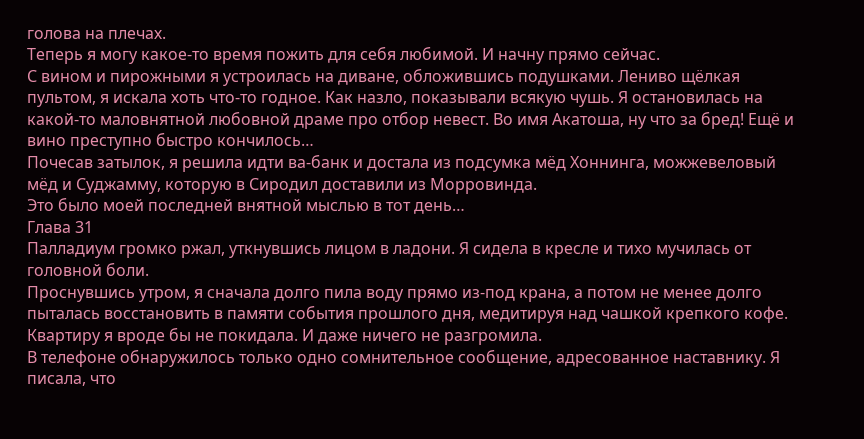голова на плечах.
Теперь я могу какое-то время пожить для себя любимой. И начну прямо сейчас.
С вином и пирожными я устроилась на диване, обложившись подушками. Лениво щёлкая пультом, я искала хоть что-то годное. Как назло, показывали всякую чушь. Я остановилась на какой-то маловнятной любовной драме про отбор невест. Во имя Акатоша, ну что за бред! Ещё и вино преступно быстро кончилось…
Почесав затылок, я решила идти ва-банк и достала из подсумка мёд Хоннинга, можжевеловый мёд и Суджамму, которую в Сиродил доставили из Морровинда.
Это было моей последней внятной мыслью в тот день…
Глава 31
Палладиум громко ржал, уткнувшись лицом в ладони. Я сидела в кресле и тихо мучилась от головной боли.
Проснувшись утром, я сначала долго пила воду прямо из-под крана, а потом не менее долго пыталась восстановить в памяти события прошлого дня, медитируя над чашкой крепкого кофе.
Квартиру я вроде бы не покидала. И даже ничего не разгромила.
В телефоне обнаружилось только одно сомнительное сообщение, адресованное наставнику. Я писала, что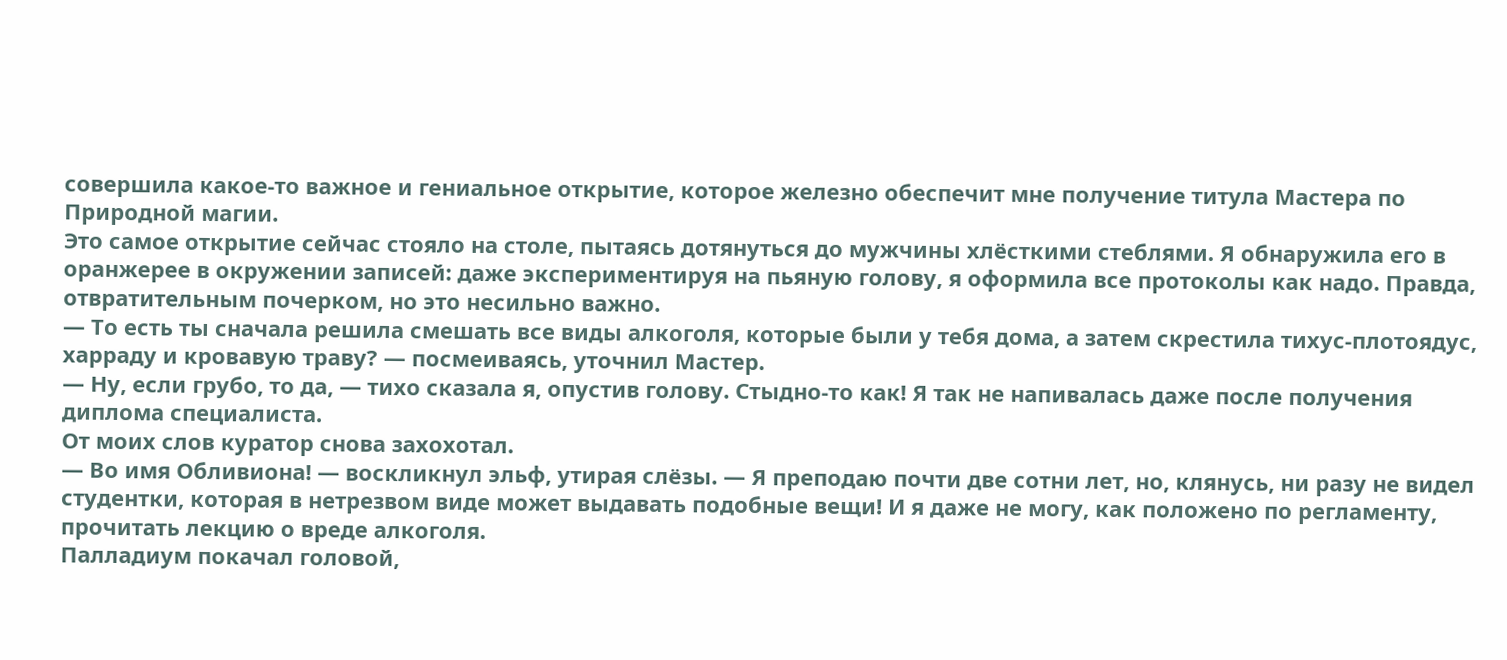совершила какое-то важное и гениальное открытие, которое железно обеспечит мне получение титула Мастера по Природной магии.
Это самое открытие сейчас стояло на столе, пытаясь дотянуться до мужчины хлёсткими стеблями. Я обнаружила его в оранжерее в окружении записей: даже экспериментируя на пьяную голову, я оформила все протоколы как надо. Правда, отвратительным почерком, но это несильно важно.
— То есть ты сначала решила смешать все виды алкоголя, которые были у тебя дома, а затем скрестила тихус-плотоядус, харраду и кровавую траву? — посмеиваясь, уточнил Мастер.
— Ну, если грубо, то да, — тихо сказала я, опустив голову. Стыдно-то как! Я так не напивалась даже после получения диплома специалиста.
От моих слов куратор снова захохотал.
— Во имя Обливиона! — воскликнул эльф, утирая слёзы. — Я преподаю почти две сотни лет, но, клянусь, ни разу не видел студентки, которая в нетрезвом виде может выдавать подобные вещи! И я даже не могу, как положено по регламенту, прочитать лекцию о вреде алкоголя.
Палладиум покачал головой,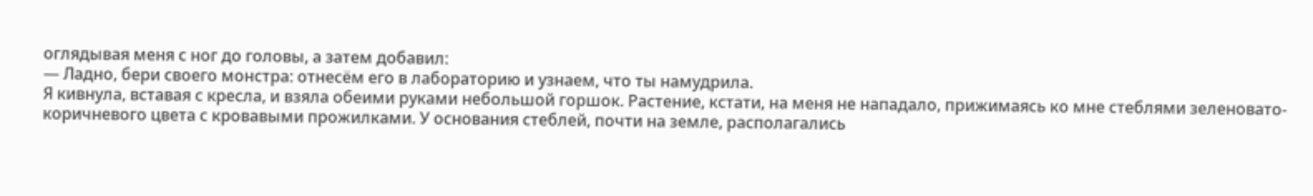оглядывая меня с ног до головы, а затем добавил:
— Ладно, бери своего монстра: отнесём его в лабораторию и узнаем, что ты намудрила.
Я кивнула, вставая с кресла, и взяла обеими руками небольшой горшок. Растение, кстати, на меня не нападало, прижимаясь ко мне стеблями зеленовато-коричневого цвета с кровавыми прожилками. У основания стеблей, почти на земле, располагались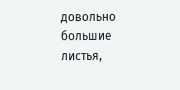довольно большие листья,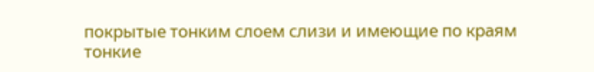покрытые тонким слоем слизи и имеющие по краям тонкие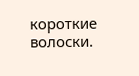короткие волоски.